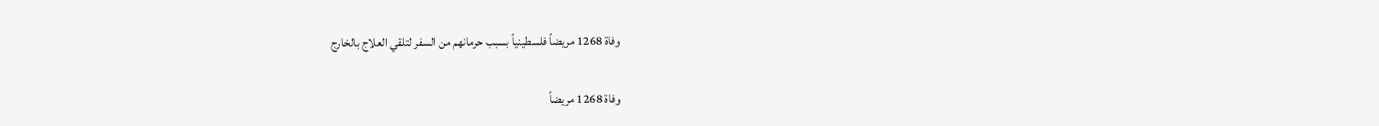وفاة 1268 مريضاً فلسطينياً بسبب حرمانهم من السفر لتلقي العلاج بالخارج

وفاة 1268 مريضاً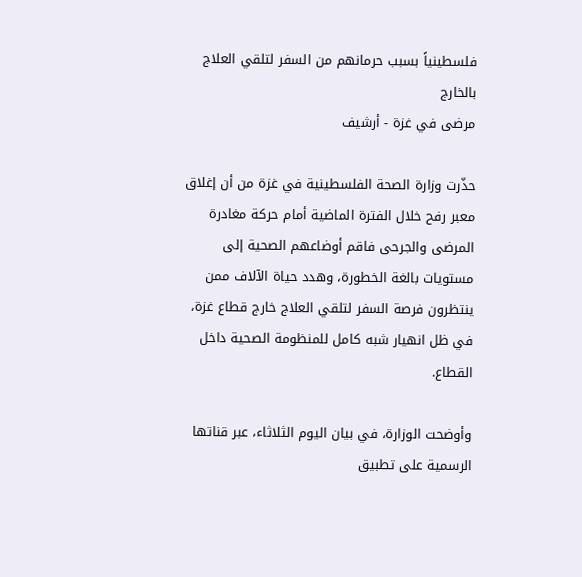فلسطينياً بسبب حرمانهم من السفر لتلقي العلاج بالخارج
مرضى في غزة - أرشيف

حذّرت وزارة الصحة الفلسطينية في غزة من أن إغلاق معبر رفح خلال الفترة الماضية أمام حركة مغادرة المرضى والجرحى فاقم أوضاعهم الصحية إلى مستويات بالغة الخطورة، وهدد حياة الآلاف ممن ينتظرون فرصة السفر لتلقي العلاج خارج قطاع غزة، في ظل انهيار شبه كامل للمنظومة الصحية داخل القطاع.

وأوضحت الوزارة، في بيان اليوم الثلاثاء، عبر قناتها الرسمية على تطبيق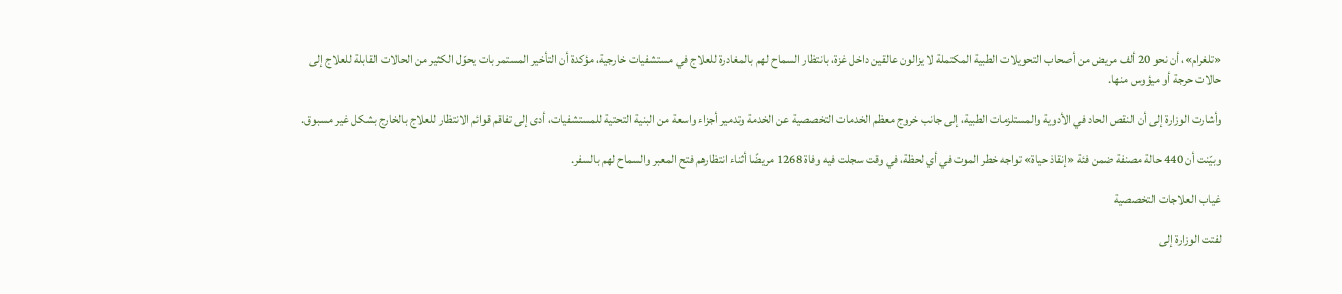«تلغرام»، أن نحو 20 ألف مريض من أصحاب التحويلات الطبية المكتملة لا يزالون عالقين داخل غزة، بانتظار السماح لهم بالمغادرة للعلاج في مستشفيات خارجية، مؤكدة أن التأخير المستمر بات يحوّل الكثير من الحالات القابلة للعلاج إلى حالات حرجة أو ميؤوس منها.

وأشارت الوزارة إلى أن النقص الحاد في الأدوية والمستلزمات الطبية، إلى جانب خروج معظم الخدمات التخصصية عن الخدمة وتدمير أجزاء واسعة من البنية التحتية للمستشفيات، أدى إلى تفاقم قوائم الانتظار للعلاج بالخارج بشكل غير مسبوق.

وبيّنت أن 440 حالة مصنفة ضمن فئة «إنقاذ حياة» تواجه خطر الموت في أي لحظة، في وقت سجلت فيه وفاة 1268 مريضًا أثناء انتظارهم فتح المعبر والسماح لهم بالسفر.

غياب العلاجات التخصصية

لفتت الوزارة إلى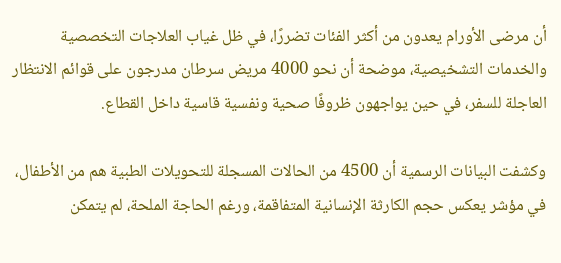أن مرضى الأورام يعدون من أكثر الفئات تضررًا، في ظل غياب العلاجات التخصصية والخدمات التشخيصية، موضحة أن نحو 4000 مريض سرطان مدرجون على قوائم الانتظار العاجلة للسفر، في حين يواجهون ظروفًا صحية ونفسية قاسية داخل القطاع.

وكشفت البيانات الرسمية أن 4500 من الحالات المسجلة للتحويلات الطبية هم من الأطفال، في مؤشر يعكس حجم الكارثة الإنسانية المتفاقمة، ورغم الحاجة الملحة، لم يتمكن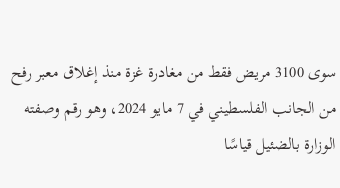سوى 3100 مريض فقط من مغادرة غزة منذ إغلاق معبر رفح من الجانب الفلسطيني في 7 مايو 2024، وهو رقم وصفته الوزارة بالضئيل قياسًا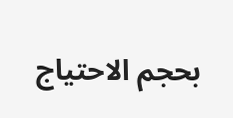بحجم الاحتياج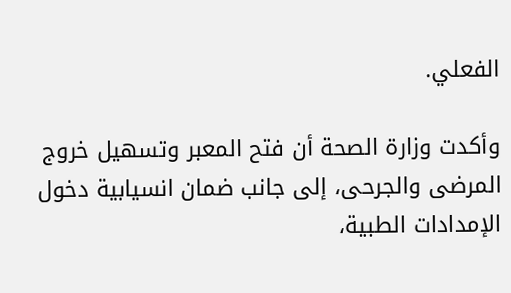الفعلي.

وأكدت وزارة الصحة أن فتح المعبر وتسهيل خروج المرضى والجرحى، إلى جانب ضمان انسيابية دخول الإمدادات الطبية،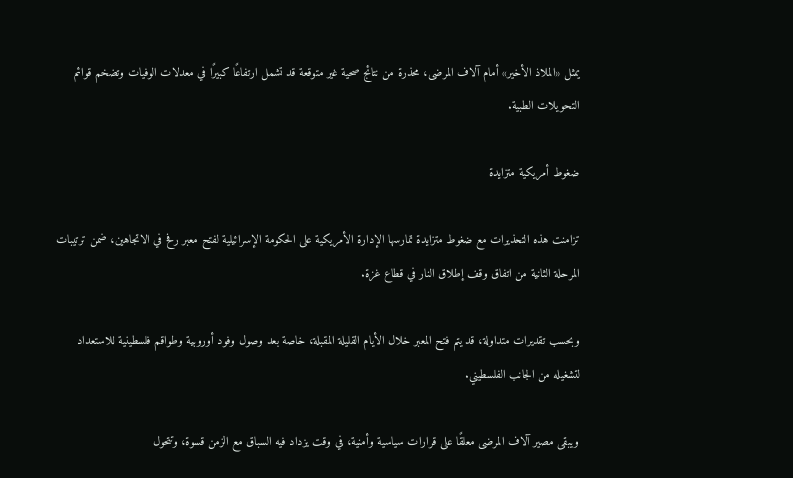يمثل «الملاذ الأخير» أمام آلاف المرضى، محذرة من نتائج صحية غير متوقعة قد تشمل ارتفاعًا كبيرًا في معدلات الوفيات وتضخم قوائم التحويلات الطبية.

ضغوط أمريكية متزايدة

تزامنت هذه التحذيرات مع ضغوط متزايدة تمارسها الإدارة الأمريكية على الحكومة الإسرائيلية لفتح معبر رفح في الاتجاهين، ضمن ترتيبات المرحلة الثانية من اتفاق وقف إطلاق النار في قطاع غزة.

وبحسب تقديرات متداولة، قد يتم فتح المعبر خلال الأيام القليلة المقبلة، خاصة بعد وصول وفود أوروبية وطواقم فلسطينية للاستعداد لتشغيله من الجانب الفلسطيني.

ويبقى مصير آلاف المرضى معلقًا على قرارات سياسية وأمنية، في وقت يزداد فيه السباق مع الزمن قسوة، وتتحول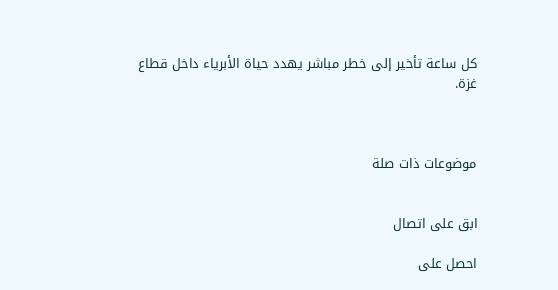كل ساعة تأخير إلى خطر مباشر يهدد حياة الأبرياء داخل قطاع غزة.



موضوعات ذات صلة


ابق على اتصال

احصل على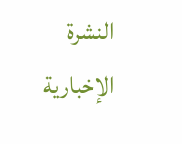النشرة الإخبارية